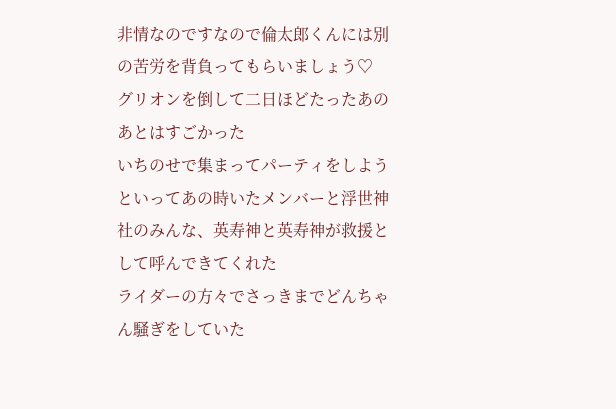非情なのですなので倫太郎くんには別の苦労を背負ってもらいましょう♡
グリオンを倒して二日ほどたったあのあとはすごかった
いちのせで集まってパーティをしようといってあの時いたメンバーと浮世神社のみんな、英寿神と英寿神が救援として呼んできてくれた
ライダーの方々でさっきまでどんちゃん騒ぎをしていた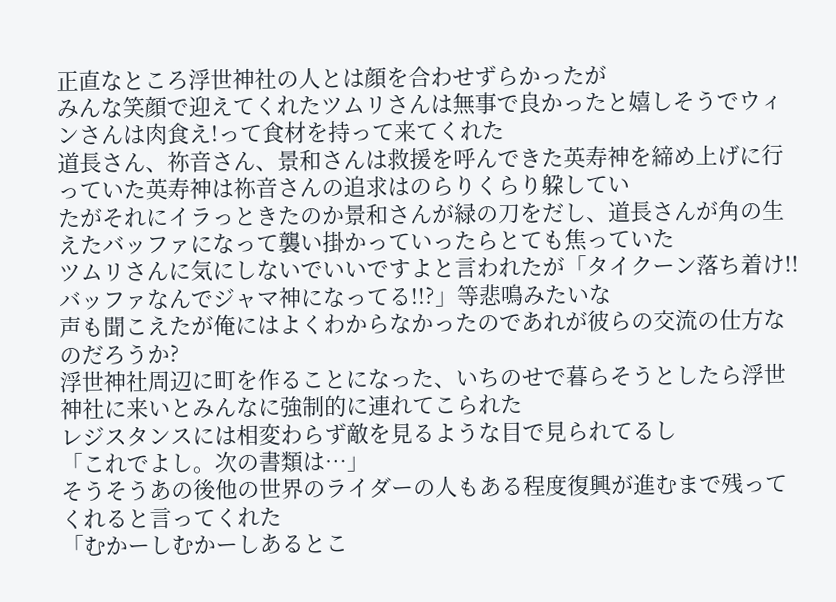正直なところ浮世神社の人とは顔を合わせずらかったが
みんな笑顔で迎えてくれたツムリさんは無事で良かったと嬉しそうでウィンさんは肉食え!って食材を持って来てくれた
道長さん、祢音さん、景和さんは救援を呼んできた英寿神を締め上げに行っていた英寿神は祢音さんの追求はのらりくらり躱してい
たがそれにイラっときたのか景和さんが緑の刀をだし、道長さんが角の生えたバッファになって襲い掛かっていったらとても焦っていた
ツムリさんに気にしないでいいですよと言われたが「タイクーン落ち着け!!バッファなんでジャマ神になってる!!?」等悲鳴みたいな
声も聞こえたが俺にはよくわからなかったのであれが彼らの交流の仕方なのだろうか?
浮世神社周辺に町を作ることになった、いちのせで暮らそうとしたら浮世神社に来いとみんなに強制的に連れてこられた
レジスタンスには相変わらず敵を見るような目で見られてるし
「これでよし。次の書類は…」
そうそうあの後他の世界のライダーの人もある程度復興が進むまで残ってくれると言ってくれた
「むかーしむかーしあるとこ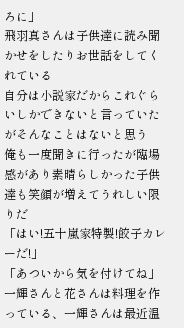ろに」
飛羽真さんは子供達に読み聞かせをしたりお世話をしてくれている
自分は小説家だからこれぐらいしかできないと言っていたがそんなことはないと思う
俺も一度聞きに行ったが臨場感があり素晴らしかった子供達も笑顔が増えてうれしい限りだ
「はい!五十嵐家特製!餃子カレーだ!」
「あついから気を付けてね」
一輝さんと花さんは料理を作っている、一輝さんは最近温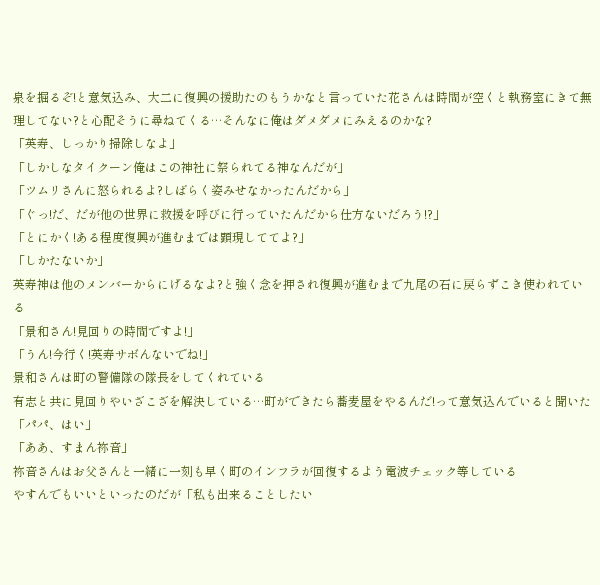泉を掘るぞ!と意気込み、大二に復興の援助たのもうかなと言っていた花さんは時間が空くと執務室にきて無理してない?と心配そうに尋ねてくる…そんなに俺はダメダメにみえるのかな?
「英寿、しっかり掃除しなよ」
「しかしなタイクーン俺はこの神社に祭られてる神なんだが」
「ツムリさんに怒られるよ?しばらく姿みせなかったんだから」
「ぐっ!だ、だが他の世界に救援を呼びに行っていたんだから仕方ないだろう!?」
「とにかく!ある程度復興が進むまでは顕現しててよ?」
「しかたないか」
英寿神は他のメンバーからにげるなよ?と強く念を押され復興が進むまで九尾の石に戻らずこき使われている
「景和さん!見回りの時間ですよ!」
「うん!今行く!英寿サボんないでね!」
景和さんは町の警備隊の隊長をしてくれている
有志と共に見回りやいざこざを解決している…町ができたら蕎麦屋をやるんだ!って意気込んでいると聞いた
「パパ、はい」
「ああ、すまん祢音」
祢音さんはお父さんと一緒に一刻も早く町のインフラが回復するよう電波チェック等している
やすんでもいいといったのだが「私も出来ることしたい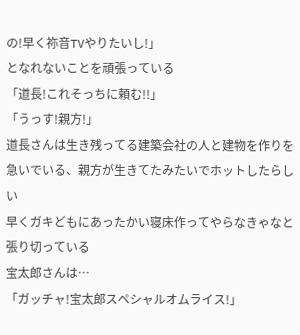の!早く祢音TVやりたいし!」
となれないことを頑張っている
「道長!これそっちに頼む!!」
「うっす!親方!」
道長さんは生き残ってる建築会社の人と建物を作りを急いでいる、親方が生きてたみたいでホットしたらしい
早くガキどもにあったかい寝床作ってやらなきゃなと張り切っている
宝太郎さんは…
「ガッチャ!宝太郎スペシャルオムライス!」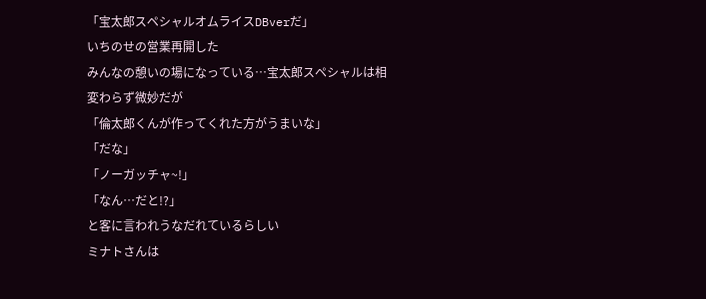「宝太郎スペシャルオムライスDBverだ」
いちのせの営業再開した
みんなの憩いの場になっている…宝太郎スペシャルは相変わらず微妙だが
「倫太郎くんが作ってくれた方がうまいな」
「だな」
「ノーガッチャ~!」
「なん…だと!?」
と客に言われうなだれているらしい
ミナトさんは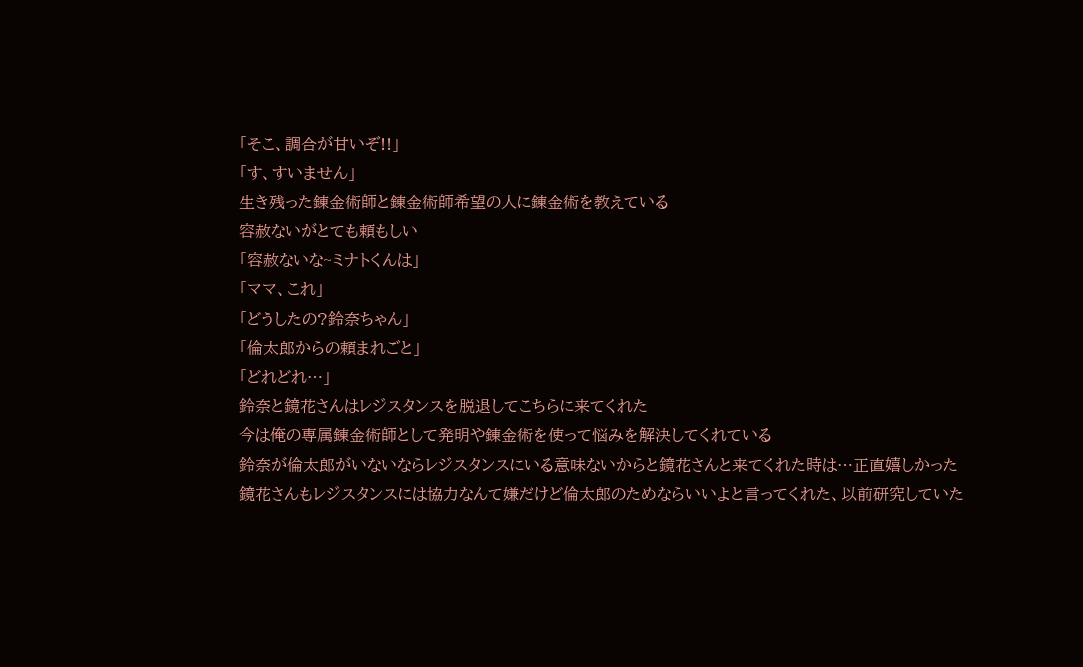「そこ、調合が甘いぞ!!」
「す、すいません」
生き残った錬金術師と錬金術師希望の人に錬金術を教えている
容赦ないがとても頼もしい
「容赦ないな~ミナトくんは」
「ママ、これ」
「どうしたの?鈴奈ちゃん」
「倫太郎からの頼まれごと」
「どれどれ…」
鈴奈と鏡花さんはレジスタンスを脱退してこちらに来てくれた
今は俺の専属錬金術師として発明や錬金術を使って悩みを解決してくれている
鈴奈が倫太郎がいないならレジスタンスにいる意味ないからと鏡花さんと来てくれた時は…正直嬉しかった
鏡花さんもレジスタンスには協力なんて嫌だけど倫太郎のためならいいよと言ってくれた、以前研究していた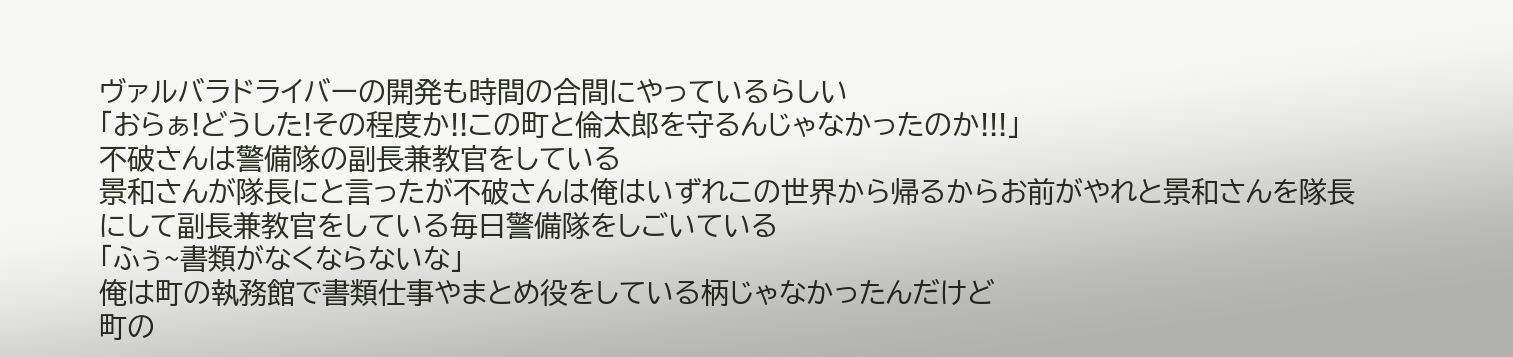ヴァルバラドライバーの開発も時間の合間にやっているらしい
「おらぁ!どうした!その程度か!!この町と倫太郎を守るんじゃなかったのか!!!」
不破さんは警備隊の副長兼教官をしている
景和さんが隊長にと言ったが不破さんは俺はいずれこの世界から帰るからお前がやれと景和さんを隊長にして副長兼教官をしている毎日警備隊をしごいている
「ふぅ~書類がなくならないな」
俺は町の執務館で書類仕事やまとめ役をしている柄じゃなかったんだけど
町の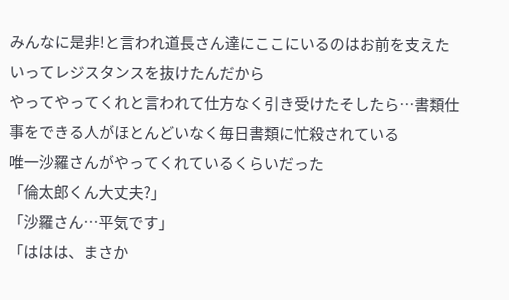みんなに是非!と言われ道長さん達にここにいるのはお前を支えたいってレジスタンスを抜けたんだから
やってやってくれと言われて仕方なく引き受けたそしたら…書類仕事をできる人がほとんどいなく毎日書類に忙殺されている
唯一沙羅さんがやってくれているくらいだった
「倫太郎くん大丈夫?」
「沙羅さん…平気です」
「ははは、まさか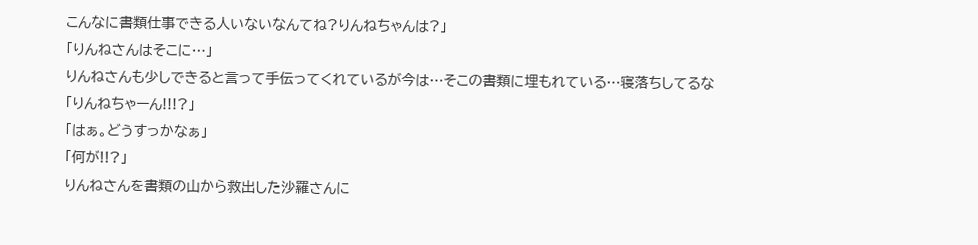こんなに書類仕事できる人いないなんてね?りんねちゃんは?」
「りんねさんはそこに…」
りんねさんも少しできると言って手伝ってくれているが今は…そこの書類に埋もれている…寝落ちしてるな
「りんねちゃーん!!!?」
「はぁ。どうすっかなぁ」
「何が!!?」
りんねさんを書類の山から救出した沙羅さんに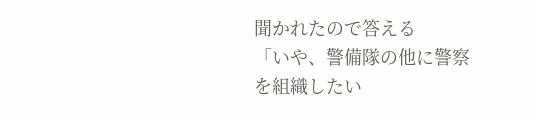聞かれたので答える
「いや、警備隊の他に警察を組織したい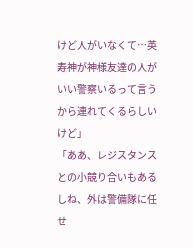けど人がいなくて…英寿神が神様友達の人がいい警察いるって言うから連れてくるらしいけど」
「ああ、レジスタンスとの小競り合いもあるしね、外は警備隊に任せ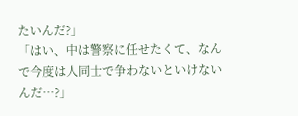たいんだ?」
「はい、中は警察に任せたくて、なんで今度は人同士で争わないといけないんだ…?」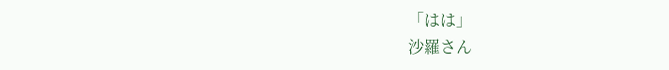「はは」
沙羅さん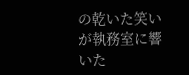の乾いた笑いが執務室に響いた